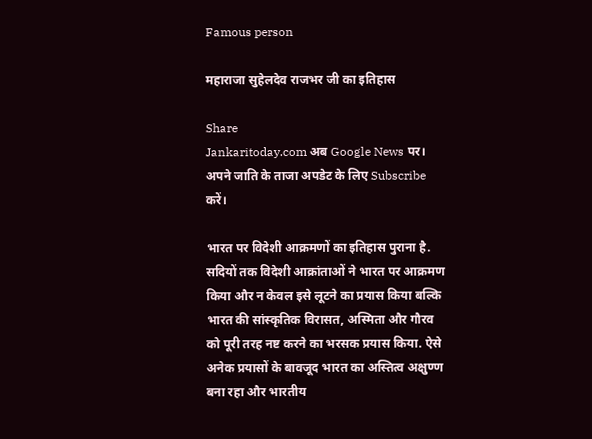Famous person

महाराजा सुहेलदेव राजभर जी का इतिहास

Share
Jankaritoday.com अब Google News पर। अपने जाति के ताजा अपडेट के लिए Subscribe करें।

भारत पर विदेशी आक्रमणों का इतिहास पुराना है. सदियों तक विदेशी आक्रांताओं ने भारत पर आक्रमण किया और न केवल इसे लूटने का प्रयास किया बल्कि भारत की सांस्कृतिक विरासत, अस्मिता और गौरव को पूरी तरह नष्ट करने का भरसक प्रयास किया. ऐसे अनेक प्रयासों के बावजूद भारत का अस्तित्व अक्षुण्ण बना रहा और भारतीय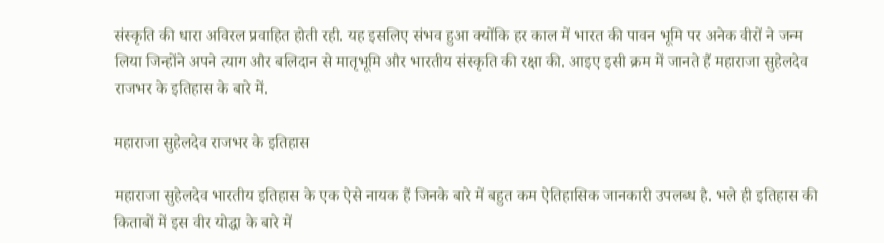संस्कृति की धारा अविरल प्रवाहित होती रही. यह इसलिए संभव हुआ क्योंकि हर काल में भारत की पावन भूमि पर अनेक वीरों ने जन्म लिया जिन्होंने अपने त्याग और बलिदान से मातृभूमि और भारतीय संस्कृति की रक्षा की. आइए इसी क्रम में जानते हैं महाराजा सुहेलदेव राजभर के इतिहास के बारे में.

महाराजा सुहेलदेव राजभर के इतिहास

महाराजा सुहेलदेव भारतीय इतिहास के एक ऐसे नायक हैं जिनके बारे में बहुत कम ऐतिहासिक जानकारी उपलब्ध है. भले ही इतिहास की किताबों में इस वीर योद्धा के बारे में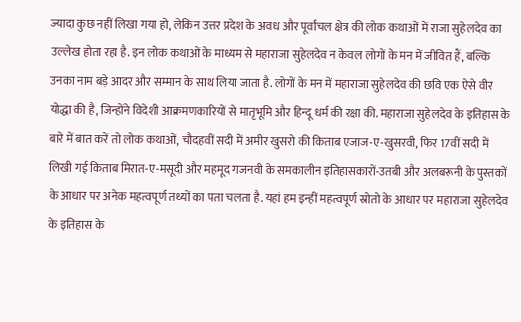ज्यादा कुछ नहीं लिखा गया हो, लेकिन उत्तर प्रदेश के अवध और पूर्वांचल क्षेत्र की लोक कथाओं में राजा सुहेलदेव का उल्लेख होता रहा है. इन लोक कथाओं के माध्यम से महाराजा सुहेलदेव न केवल लोगों के मन में जीवित हैं, बल्कि उनका नाम बड़े आदर और सम्मान के साथ लिया जाता है. लोगों के मन में महाराजा सुहेलदेव की छवि एक ऐसे वीर योद्धा की है, जिन्होंने विदेशी आक्रमणकारियों से मातृभूमि और हिन्दू धर्म की रक्षा की. महाराजा सुहेलदेव के इतिहास के बारे में बात करें तो लोक कथाओं, चौदहवीं सदी में अमीर खुसरो की किताब एजाज-ए-खुसरवी, फिर 17वीं सदी में लिखी गई किताब मिरात-ए-मसूदी और महमूद गजनवी के समकालीन इतिहासकारों-उतबी और अलबरूनी के पुस्तकों के आधार पर अनेक महत्वपूर्ण तथ्यों का पता चलता है. यहां हम इन्हीं महत्वपूर्ण स्रोतो के आधार पर महाराजा सुहेलदेव के इतिहास के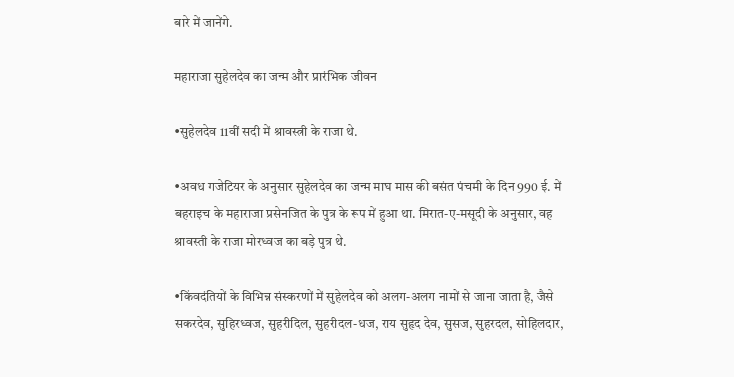बारे में जानेंगे.

महाराजा सुहेलदेव का जन्म और प्रारंभिक जीवन

•सुहेलदेव 11वीं सदी में श्रावस्त्री के राजा थे.

•अवध गजेटियर के अनुसार सुहेलदेव का जन्म माघ मास की बसंत पंचमी के दिन 990 ई. में बहराइच के महाराजा प्रसेनजित के पुत्र के रूप में हुआ था. मिरात-ए-मसूदी के अनुसार, वह श्रावस्ती के राजा मोरध्वज का बड़े पुत्र थे.

•किंवदंतियों के विभिन्न संस्करणों में सुहेलदेव को अलग-अलग नामों से जाना जाता है, जैसे सकरदेव, सुहिरध्वज, सुहरीदिल, सुहरीदल-धज, राय सुहृद देव, सुसज, सुहरदल, सोहिलदार,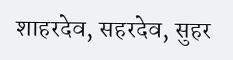शाहरदेव, सहरदेव, सुहर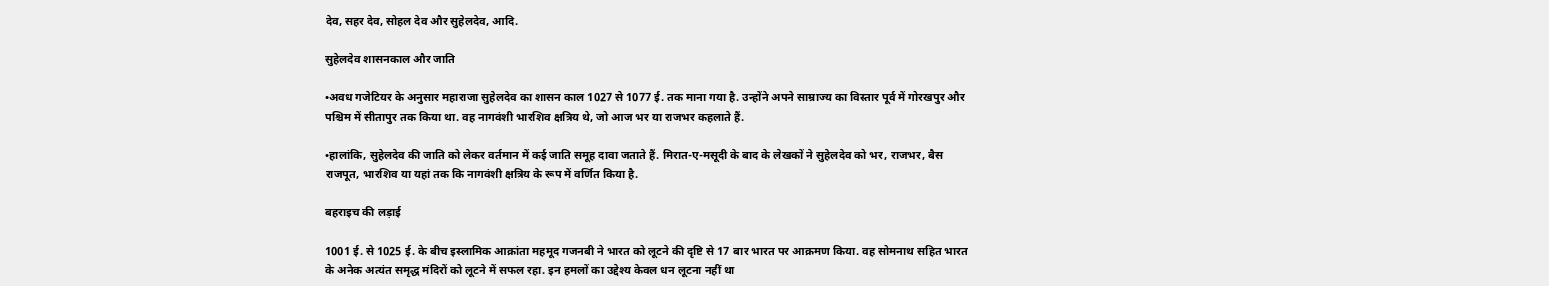देव, सहर देव, सोहल देव और सुहेलदेव, आदि.

सुहेलदेव शासनकाल और जाति

•अवध गजेटियर के अनुसार महाराजा सुहेलदेव का शासन काल 1027 से 1077 ई. तक माना गया है. उन्होंने अपने साम्राज्य का विस्तार पूर्व में गोरखपुर और पश्चिम में सीतापुर तक किया था. वह नागवंशी भारशिव क्षत्रिय थे, जो आज भर या राजभर कहलाते हैं.

•हालांकि, सुहेलदेव की जाति को लेकर वर्तमान में कई जाति समूह दावा जताते हैं. मिरात-ए-मसूदी के बाद के लेखकों ने सुहेलदेव को भर, राजभर, बैस राजपूत, भारशिव या यहां तक कि नागवंशी क्षत्रिय के रूप में वर्णित किया है.

बहराइच की लड़ाई

1001 ई. से 1025 ई. के बीच इस्लामिक आक्रांता महमूद गजनबी ने भारत को लूटने की दृष्टि से 17 बार भारत पर आक्रमण किया. वह सोमनाथ सहित भारत के अनेक अत्यंत समृद्ध मंदिरों को लूटने में सफल रहा. इन हमलों का उद्देश्य केवल धन लूटना नहीं था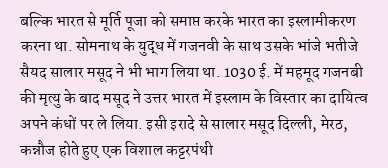बल्कि भारत से मूर्ति पूजा को समाप्त करके भारत का इस्लामीकरण करना था. सोमनाथ के युद्ध में गजनवी के साथ उसके भांजे भतीजे सैयद सालार मसूद ने भी भाग लिया था. 1030 ई. में महमूद गजनबी की मृत्यु के बाद मसूद ने उत्तर भारत में इस्लाम के विस्तार का दायित्व अपने कंधों पर ले लिया. इसी इरादे से सालार मसूद दिल्ली, मेरठ, कन्नौज होते हुए एक विशाल कट्टरपंथी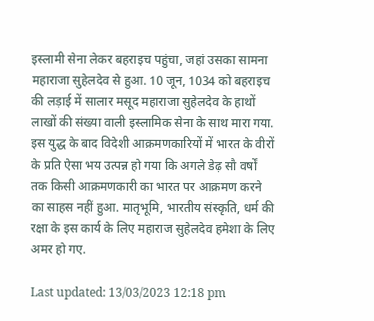इस्लामी सेना लेकर बहराइच पहुंचा, जहां उसका सामना महाराजा सुहेलदेव से हुआ. 10 जून, 1034 को बहराइच की लड़ाई में सालार मसूद महाराजा सुहेलदेव के हाथों लाखों की संख्या वाली इस्लामिक सेना के साथ मारा गया. इस युद्ध के बाद विदेशी आक्रमणकारियों में भारत के वीरों के प्रति ऐसा भय उत्पन्न हो गया कि अगले डेढ़ सौ वर्षों तक किसी आक्रमणकारी का भारत पर आक्रमण करने का साहस नहीं हुआ. मातृभूमि, भारतीय संस्कृति, धर्म की रक्षा के इस कार्य के लिए महाराज सुहेलदेव हमेशा के लिए अमर हो गए.

Last updated: 13/03/2023 12:18 pm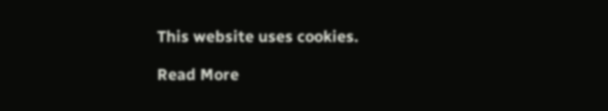This website uses cookies.

Read More